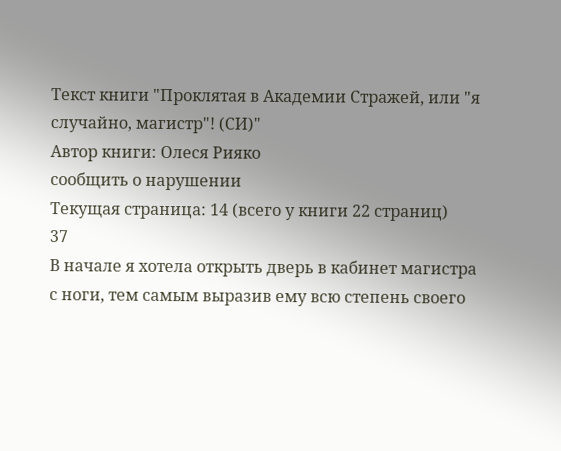Текст книги "Проклятая в Академии Стражей, или "я случайно, магистр"! (СИ)"
Автор книги: Олеся Рияко
сообщить о нарушении
Текущая страница: 14 (всего у книги 22 страниц)
37
В начале я хотела открыть дверь в кабинет магистра с ноги, тем самым выразив ему всю степень своего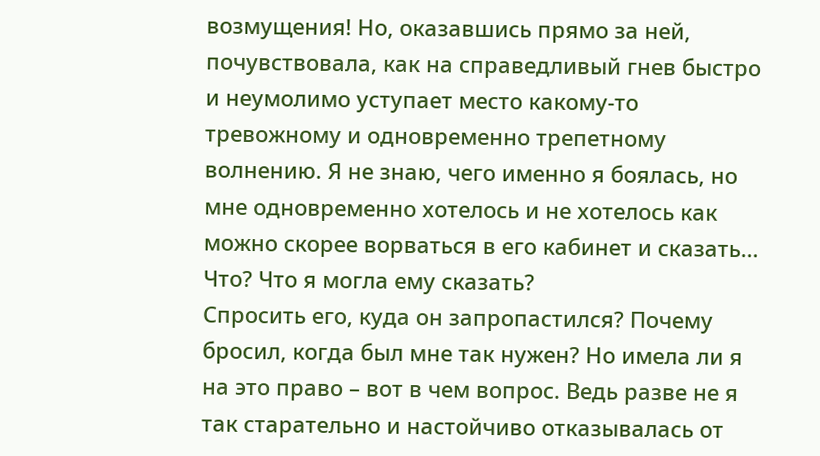возмущения! Но, оказавшись прямо за ней, почувствовала, как на справедливый гнев быстро и неумолимо уступает место какому-то тревожному и одновременно трепетному волнению. Я не знаю, чего именно я боялась, но мне одновременно хотелось и не хотелось как можно скорее ворваться в его кабинет и сказать… Что? Что я могла ему сказать?
Спросить его, куда он запропастился? Почему бросил, когда был мне так нужен? Но имела ли я на это право – вот в чем вопрос. Ведь разве не я так старательно и настойчиво отказывалась от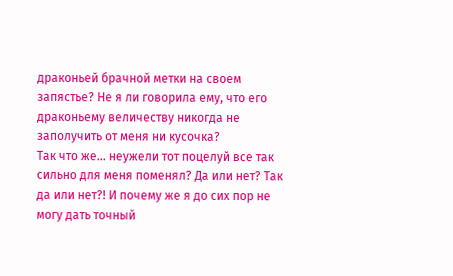драконьей брачной метки на своем запястье? Не я ли говорила ему, что его драконьему величеству никогда не заполучить от меня ни кусочка?
Так что же… неужели тот поцелуй все так сильно для меня поменял? Да или нет? Так да или нет?! И почему же я до сих пор не могу дать точный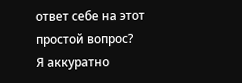ответ себе на этот простой вопрос?
Я аккуратно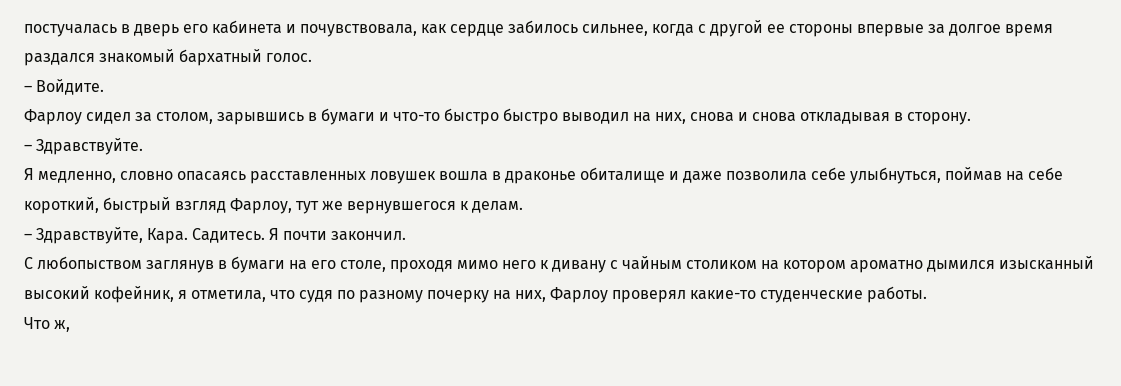постучалась в дверь его кабинета и почувствовала, как сердце забилось сильнее, когда с другой ее стороны впервые за долгое время раздался знакомый бархатный голос.
– Войдите.
Фарлоу сидел за столом, зарывшись в бумаги и что-то быстро быстро выводил на них, снова и снова откладывая в сторону.
– Здравствуйте.
Я медленно, словно опасаясь расставленных ловушек вошла в драконье обиталище и даже позволила себе улыбнуться, поймав на себе короткий, быстрый взгляд Фарлоу, тут же вернувшегося к делам.
– Здравствуйте, Кара. Садитесь. Я почти закончил.
С любопыством заглянув в бумаги на его столе, проходя мимо него к дивану с чайным столиком на котором ароматно дымился изысканный высокий кофейник, я отметила, что судя по разному почерку на них, Фарлоу проверял какие-то студенческие работы.
Что ж,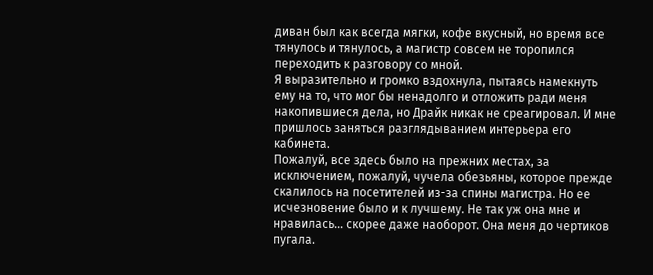диван был как всегда мягки, кофе вкусный, но время все тянулось и тянулось, а магистр совсем не торопился переходить к разговору со мной.
Я выразительно и громко вздохнула, пытаясь намекнуть ему на то, что мог бы ненадолго и отложить ради меня накопившиеся дела, но Драйк никак не среагировал. И мне пришлось заняться разглядыванием интерьера его кабинета.
Пожалуй, все здесь было на прежних местах, за исключением, пожалуй, чучела обезьяны, которое прежде скалилось на посетителей из-за спины магистра. Но ее исчезновение было и к лучшему. Не так уж она мне и нравилась… скорее даже наоборот. Она меня до чертиков пугала.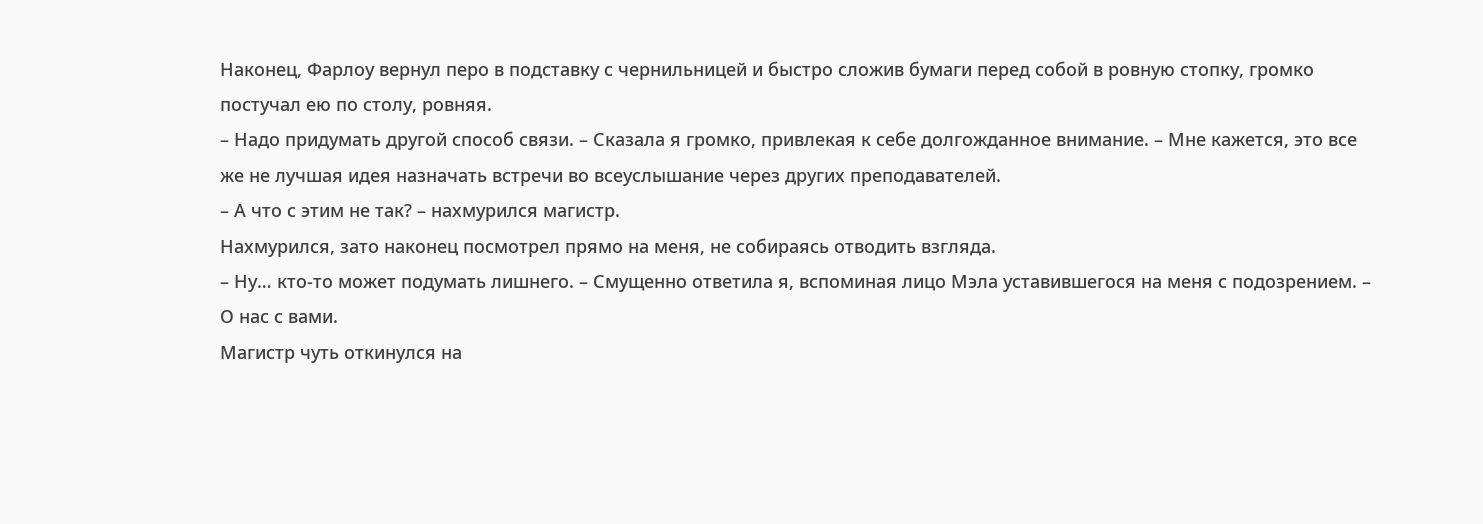Наконец, Фарлоу вернул перо в подставку с чернильницей и быстро сложив бумаги перед собой в ровную стопку, громко постучал ею по столу, ровняя.
– Надо придумать другой способ связи. – Сказала я громко, привлекая к себе долгожданное внимание. – Мне кажется, это все же не лучшая идея назначать встречи во всеуслышание через других преподавателей.
– А что с этим не так? – нахмурился магистр.
Нахмурился, зато наконец посмотрел прямо на меня, не собираясь отводить взгляда.
– Ну… кто-то может подумать лишнего. – Смущенно ответила я, вспоминая лицо Мэла уставившегося на меня с подозрением. – О нас с вами.
Магистр чуть откинулся на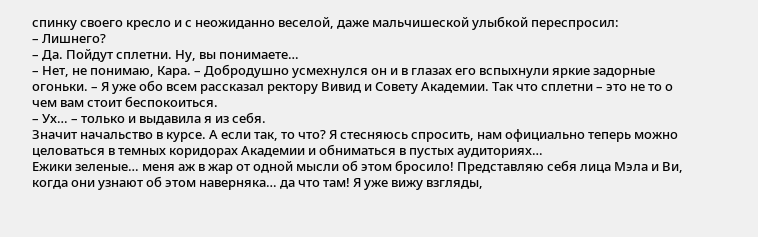спинку своего кресло и с неожиданно веселой, даже мальчишеской улыбкой переспросил:
– Лишнего?
– Да. Пойдут сплетни. Ну, вы понимаете…
– Нет, не понимаю, Кара. – Добродушно усмехнулся он и в глазах его вспыхнули яркие задорные огоньки. – Я уже обо всем рассказал ректору Вивид и Совету Академии. Так что сплетни – это не то о чем вам стоит беспокоиться.
– Ух… – только и выдавила я из себя.
Значит начальство в курсе. А если так, то что? Я стесняюсь спросить, нам официально теперь можно целоваться в темных коридорах Академии и обниматься в пустых аудиториях…
Ежики зеленые… меня аж в жар от одной мысли об этом бросило! Представляю себя лица Мэла и Ви, когда они узнают об этом наверняка… да что там! Я уже вижу взгляды,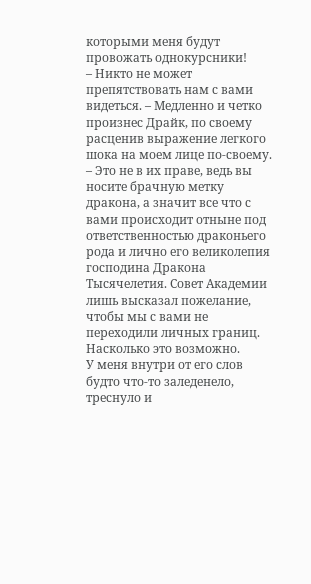которыми меня будут провожать однокурсники!
– Никто не может препятствовать нам с вами видеться. – Медленно и четко произнес Драйк, по своему расценив выражение легкого шока на моем лице по-своему. – Это не в их праве, ведь вы носите брачную метку дракона, а значит все что с вами происходит отныне под ответственностью драконьего рода и лично его великолепия господина Дракона Тысячелетия. Совет Академии лишь высказал пожелание, чтобы мы с вами не переходили личных границ. Насколько это возможно.
У меня внутри от его слов будто что-то заледенело, треснуло и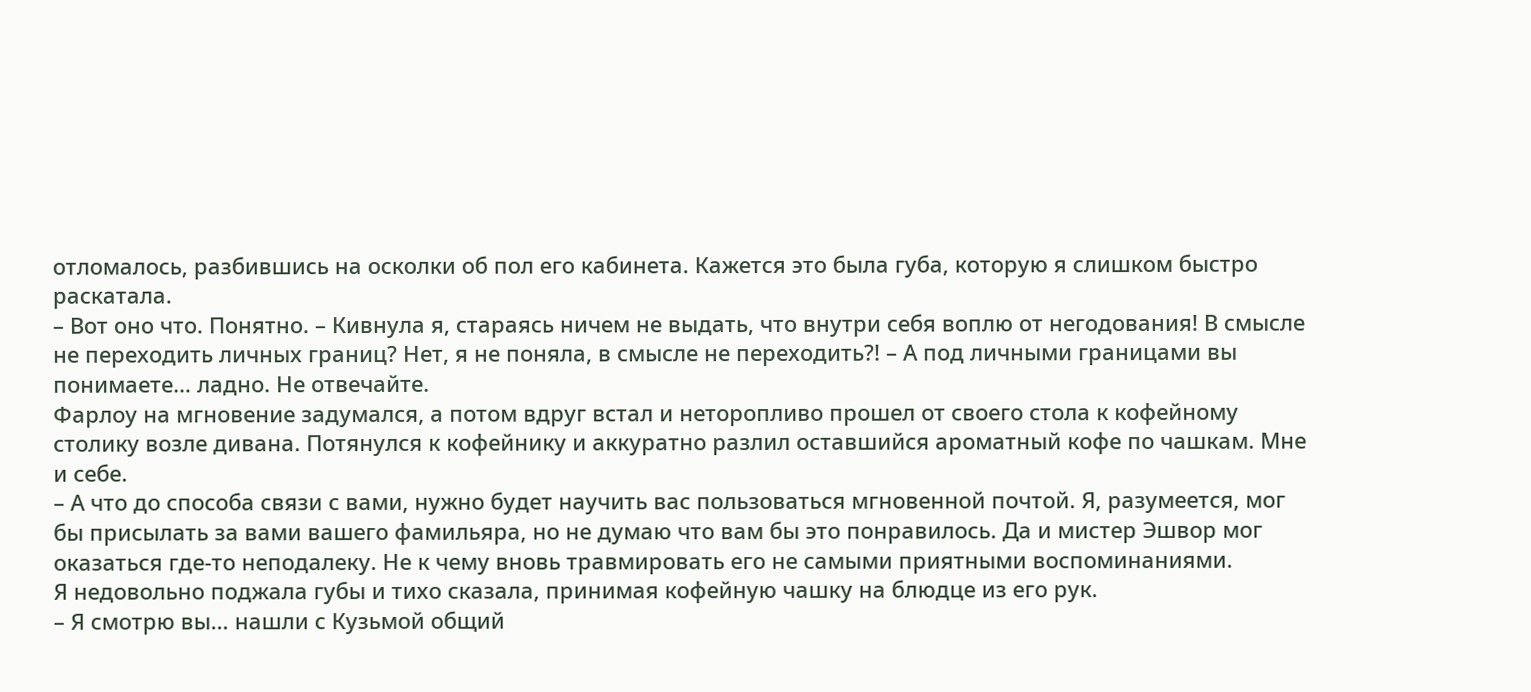отломалось, разбившись на осколки об пол его кабинета. Кажется это была губа, которую я слишком быстро раскатала.
– Вот оно что. Понятно. – Кивнула я, стараясь ничем не выдать, что внутри себя воплю от негодования! В смысле не переходить личных границ? Нет, я не поняла, в смысле не переходить?! – А под личными границами вы понимаете… ладно. Не отвечайте.
Фарлоу на мгновение задумался, а потом вдруг встал и неторопливо прошел от своего стола к кофейному столику возле дивана. Потянулся к кофейнику и аккуратно разлил оставшийся ароматный кофе по чашкам. Мне и себе.
– А что до способа связи с вами, нужно будет научить вас пользоваться мгновенной почтой. Я, разумеется, мог бы присылать за вами вашего фамильяра, но не думаю что вам бы это понравилось. Да и мистер Эшвор мог оказаться где-то неподалеку. Не к чему вновь травмировать его не самыми приятными воспоминаниями.
Я недовольно поджала губы и тихо сказала, принимая кофейную чашку на блюдце из его рук.
– Я смотрю вы… нашли с Кузьмой общий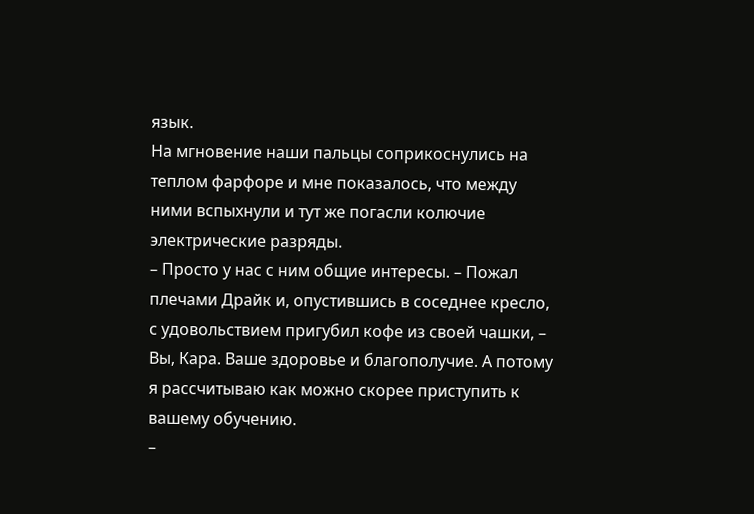язык.
На мгновение наши пальцы соприкоснулись на теплом фарфоре и мне показалось, что между ними вспыхнули и тут же погасли колючие электрические разряды.
– Просто у нас с ним общие интересы. – Пожал плечами Драйк и, опустившись в соседнее кресло, с удовольствием пригубил кофе из своей чашки, – Вы, Кара. Ваше здоровье и благополучие. А потому я рассчитываю как можно скорее приступить к вашему обучению.
–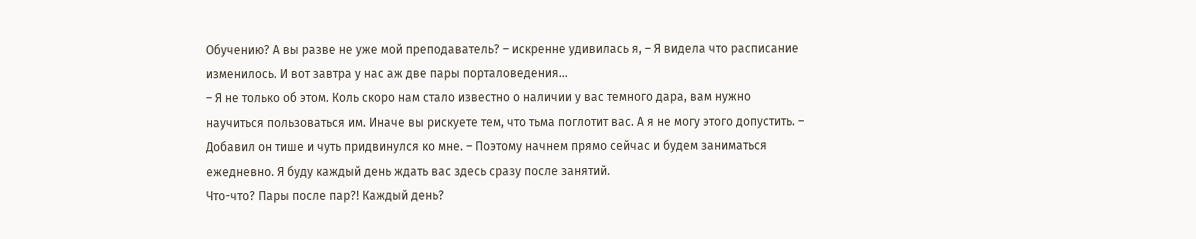Обучению? А вы разве не уже мой преподаватель? – искренне удивилась я, – Я видела что расписание изменилось. И вот завтра у нас аж две пары порталоведения…
– Я не только об этом. Коль скоро нам стало известно о наличии у вас темного дара, вам нужно научиться пользоваться им. Иначе вы рискуете тем, что тьма поглотит вас. А я не могу этого допустить. – Добавил он тише и чуть придвинулся ко мне. – Поэтому начнем прямо сейчас и будем заниматься ежедневно. Я буду каждый день ждать вас здесь сразу после занятий.
Что-что? Пары после пар?! Каждый день?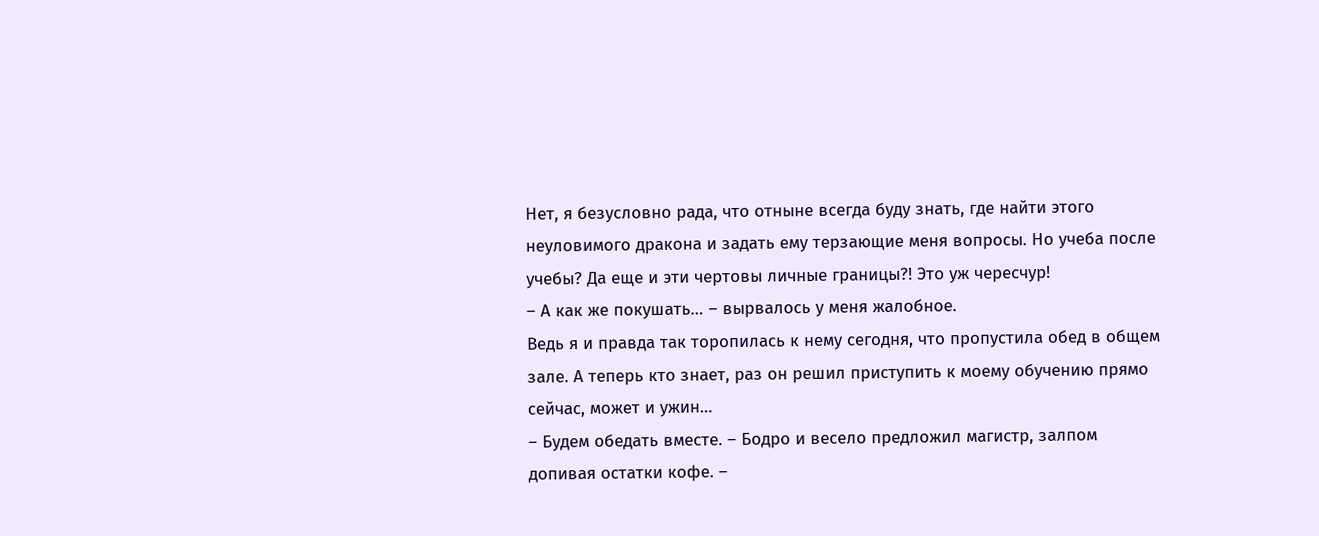Нет, я безусловно рада, что отныне всегда буду знать, где найти этого неуловимого дракона и задать ему терзающие меня вопросы. Но учеба после учебы? Да еще и эти чертовы личные границы?! Это уж чересчур!
– А как же покушать… – вырвалось у меня жалобное.
Ведь я и правда так торопилась к нему сегодня, что пропустила обед в общем зале. А теперь кто знает, раз он решил приступить к моему обучению прямо сейчас, может и ужин…
– Будем обедать вместе. – Бодро и весело предложил магистр, залпом допивая остатки кофе. –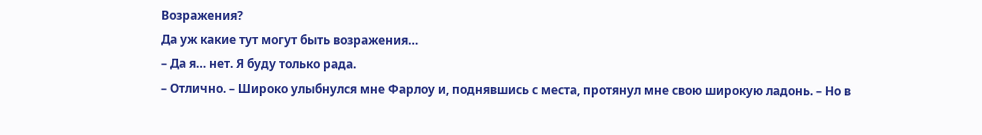Возражения?
Да уж какие тут могут быть возражения…
– Да я… нет. Я буду только рада.
– Отлично. – Широко улыбнулся мне Фарлоу и, поднявшись с места, протянул мне свою широкую ладонь. – Но в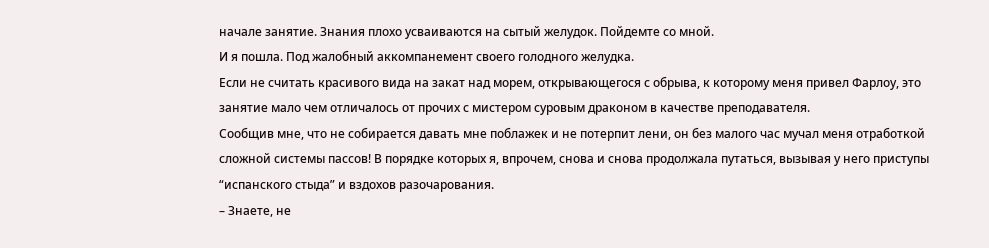начале занятие. Знания плохо усваиваются на сытый желудок. Пойдемте со мной.
И я пошла. Под жалобный аккомпанемент своего голодного желудка.
Если не считать красивого вида на закат над морем, открывающегося с обрыва, к которому меня привел Фарлоу, это занятие мало чем отличалось от прочих с мистером суровым драконом в качестве преподавателя.
Сообщив мне, что не собирается давать мне поблажек и не потерпит лени, он без малого час мучал меня отработкой сложной системы пассов! В порядке которых я, впрочем, снова и снова продолжала путаться, вызывая у него приступы “испанского стыда” и вздохов разочарования.
– Знаете, не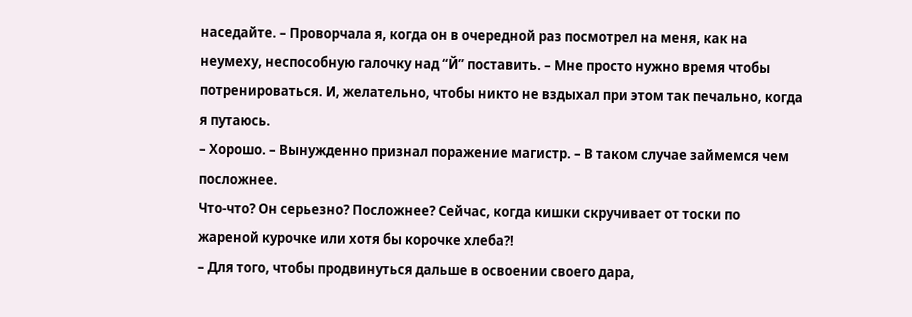наседайте. – Проворчала я, когда он в очередной раз посмотрел на меня, как на неумеху, неспособную галочку над “Й” поставить. – Мне просто нужно время чтобы потренироваться. И, желательно, чтобы никто не вздыхал при этом так печально, когда я путаюсь.
– Хорошо. – Вынужденно признал поражение магистр. – В таком случае займемся чем посложнее.
Что-что? Он серьезно? Посложнее? Сейчас, когда кишки скручивает от тоски по жареной курочке или хотя бы корочке хлеба?!
– Для того, чтобы продвинуться дальше в освоении своего дара,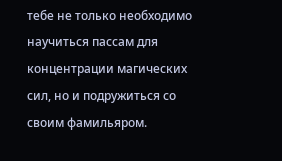тебе не только необходимо научиться пассам для концентрации магических сил, но и подружиться со своим фамильяром.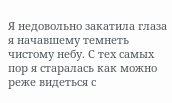Я недовольно закатила глаза я начавшему темнеть чистому небу. С тех самых пор я старалась как можно реже видеться с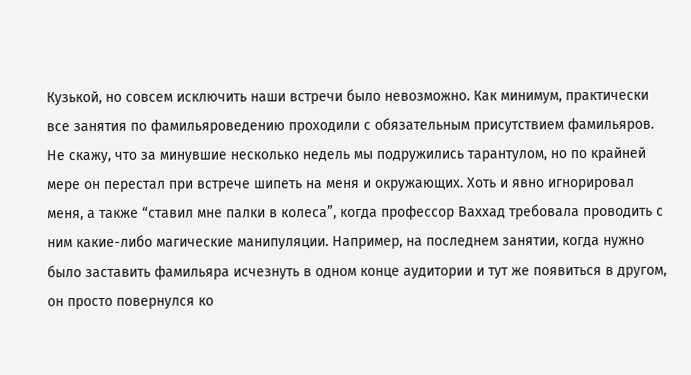Кузькой, но совсем исключить наши встречи было невозможно. Как минимум, практически все занятия по фамильяроведению проходили с обязательным присутствием фамильяров.
Не скажу, что за минувшие несколько недель мы подружились тарантулом, но по крайней мере он перестал при встрече шипеть на меня и окружающих. Хоть и явно игнорировал меня, а также “ставил мне палки в колеса”, когда профессор Ваххад требовала проводить с ним какие-либо магические манипуляции. Например, на последнем занятии, когда нужно было заставить фамильяра исчезнуть в одном конце аудитории и тут же появиться в другом, он просто повернулся ко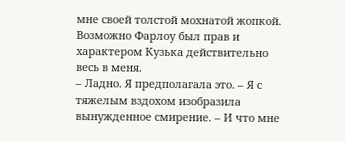мне своей толстой мохнатой жопкой.
Возможно Фарлоу был прав и характером Кузька действительно весь в меня.
– Ладно. Я предполагала это. – Я с тяжелым вздохом изобразила вынужденное смирение. – И что мне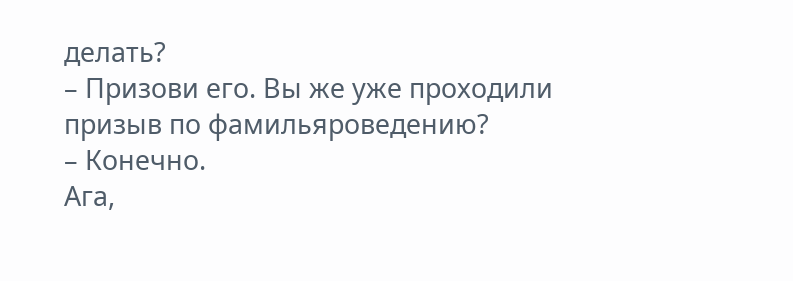делать?
– Призови его. Вы же уже проходили призыв по фамильяроведению?
– Конечно.
Ага,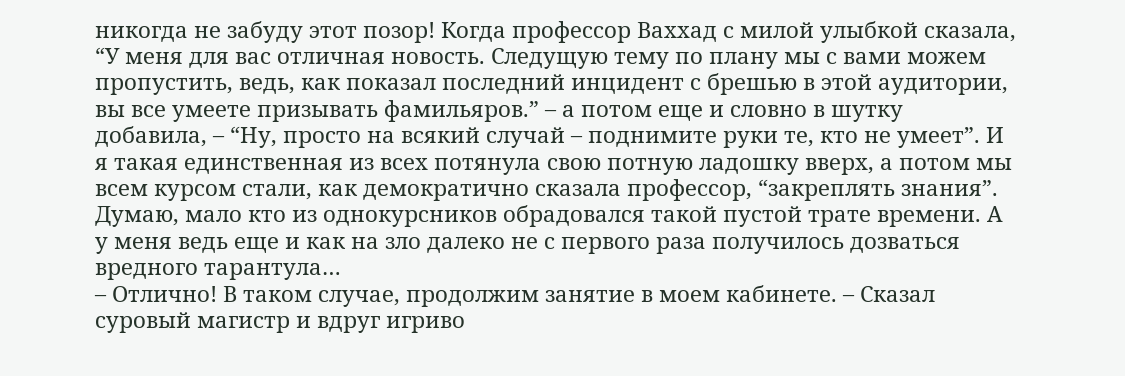никогда не забуду этот позор! Когда профессор Ваххад с милой улыбкой сказала, “У меня для вас отличная новость. Следущую тему по плану мы с вами можем пропустить, ведь, как показал последний инцидент с брешью в этой аудитории, вы все умеете призывать фамильяров.” – а потом еще и словно в шутку добавила, – “Ну, просто на всякий случай – поднимите руки те, кто не умеет”. И я такая единственная из всех потянула свою потную ладошку вверх, а потом мы всем курсом стали, как демократично сказала профессор, “закреплять знания”. Думаю, мало кто из однокурсников обрадовался такой пустой трате времени. А у меня ведь еще и как на зло далеко не с первого раза получилось дозваться вредного тарантула…
– Отлично! В таком случае, продолжим занятие в моем кабинете. – Сказал суровый магистр и вдруг игриво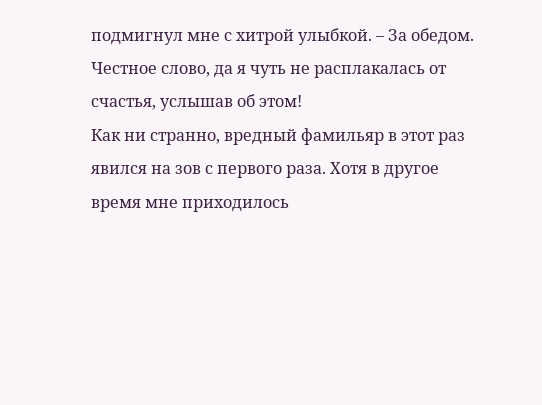подмигнул мне с хитрой улыбкой. – За обедом.
Честное слово, да я чуть не расплакалась от счастья, услышав об этом!
Как ни странно, вредный фамильяр в этот раз явился на зов с первого раза. Хотя в другое время мне приходилось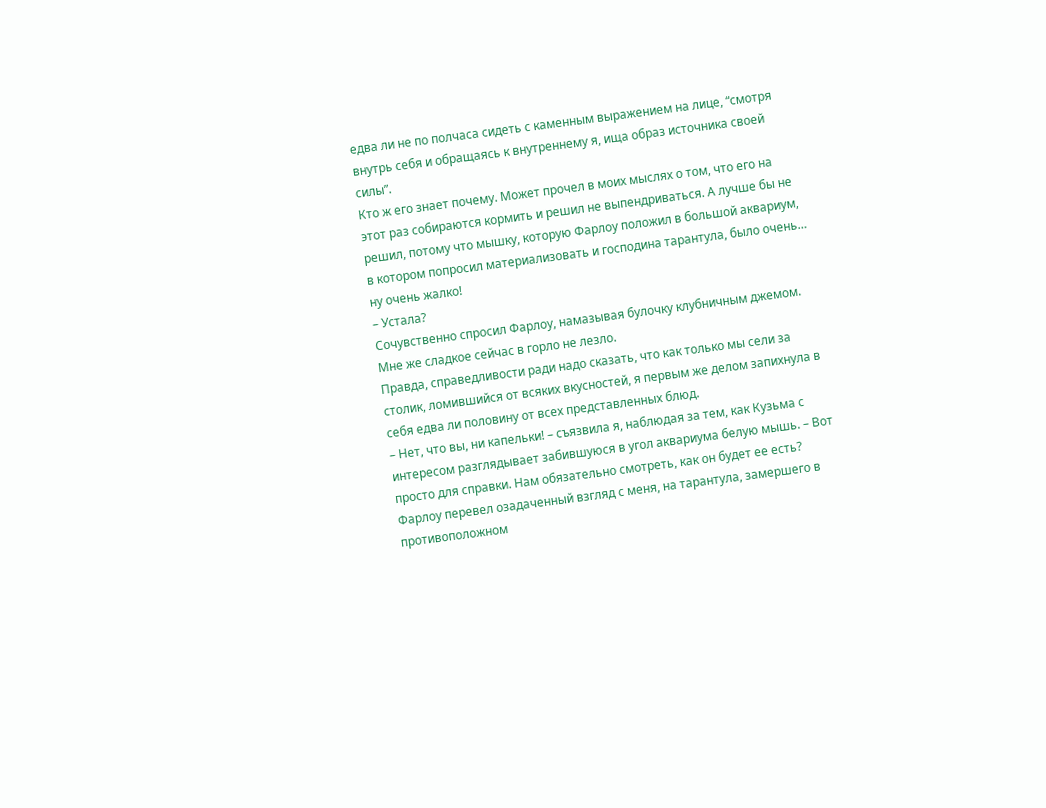едва ли не по полчаса сидеть с каменным выражением на лице, “смотря внутрь себя и обращаясь к внутреннему я, ища образ источника своей силы”.
Кто ж его знает почему. Может прочел в моих мыслях о том, что его на этот раз собираются кормить и решил не выпендриваться. А лучше бы не решил, потому что мышку, которую Фарлоу положил в большой аквариум, в котором попросил материализовать и господина тарантула, было очень… ну очень жалко!
– Устала?
Сочувственно спросил Фарлоу, намазывая булочку клубничным джемом. Мне же сладкое сейчас в горло не лезло.
Правда, справедливости ради надо сказать, что как только мы сели за столик, ломившийся от всяких вкусностей, я первым же делом запихнула в себя едва ли половину от всех представленных блюд.
– Нет, что вы, ни капельки! – съязвила я, наблюдая за тем, как Кузьма с интересом разглядывает забившуюся в угол аквариума белую мышь. – Вот просто для справки. Нам обязательно смотреть, как он будет ее есть?
Фарлоу перевел озадаченный взгляд с меня, на тарантула, замершего в противоположном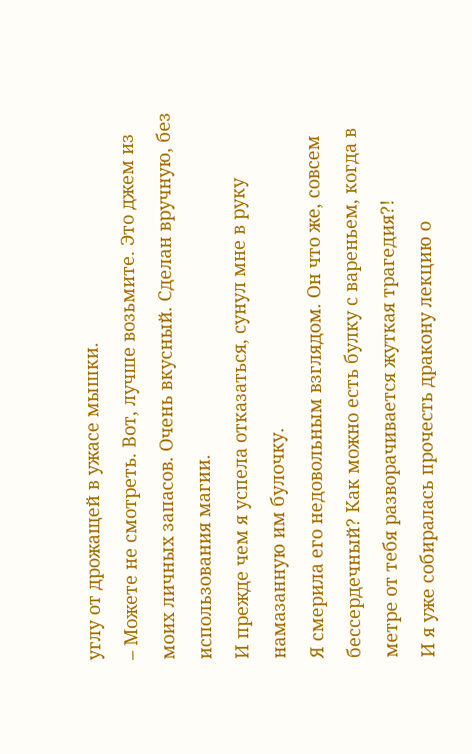углу от дрожащей в ужасе мышки.
– Можете не смотреть. Вот, лучше возьмите. Это джем из моих личных запасов. Очень вкусный. Сделан вручную, без использования магии.
И прежде чем я успела отказаться, сунул мне в руку намазанную им булочку.
Я смерила его недовольным взглядом. Он что же, совсем бессердечный? Как можно есть булку с вареньем, когда в метре от тебя разворачивается жуткая трагедия?!
И я уже собиралась прочесть дракону лекцию о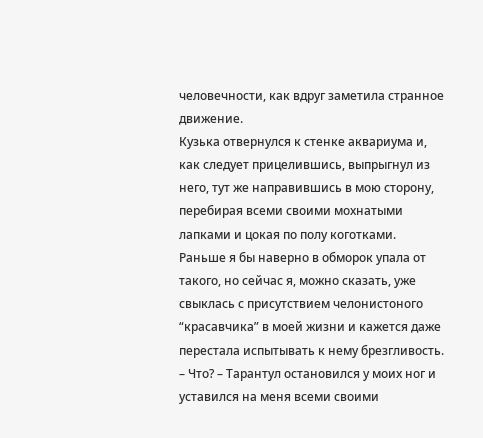человечности, как вдруг заметила странное движение.
Кузька отвернулся к стенке аквариума и, как следует прицелившись, выпрыгнул из него, тут же направившись в мою сторону, перебирая всеми своими мохнатыми лапками и цокая по полу коготками. Раньше я бы наверно в обморок упала от такого, но сейчас я, можно сказать, уже свыклась с присутствием челонистоного “красавчика” в моей жизни и кажется даже перестала испытывать к нему брезгливость.
– Что? – Тарантул остановился у моих ног и уставился на меня всеми своими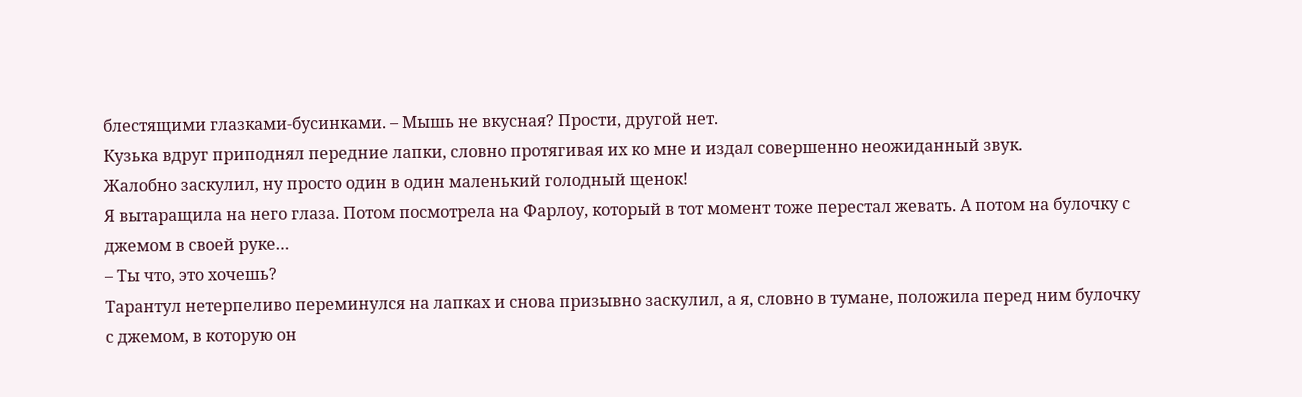блестящими глазками-бусинками. – Мышь не вкусная? Прости, другой нет.
Кузька вдруг приподнял передние лапки, словно протягивая их ко мне и издал совершенно неожиданный звук.
Жалобно заскулил, ну просто один в один маленький голодный щенок!
Я вытаращила на него глаза. Потом посмотрела на Фарлоу, который в тот момент тоже перестал жевать. А потом на булочку с джемом в своей руке…
– Ты что, это хочешь?
Тарантул нетерпеливо переминулся на лапках и снова призывно заскулил, а я, словно в тумане, положила перед ним булочку с джемом, в которую он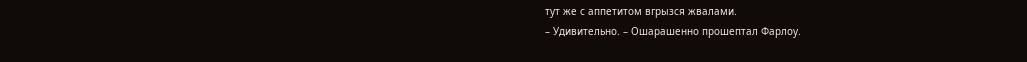тут же с аппетитом вгрызся жвалами.
– Удивительно. – Ошарашенно прошептал Фарлоу.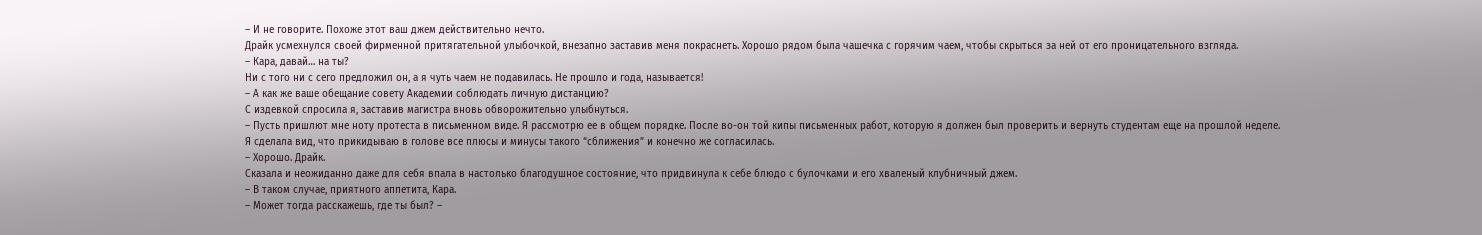– И не говорите. Похоже этот ваш джем действительно нечто.
Драйк усмехнулся своей фирменной притягательной улыбочкой, внезапно заставив меня покраснеть. Хорошо рядом была чашечка с горячим чаем, чтобы скрыться за ней от его проницательного взгляда.
– Кара, давай… на ты?
Ни с того ни с сего предложил он, а я чуть чаем не подавилась. Не прошло и года, называется!
– А как же ваше обещание совету Академии соблюдать личную дистанцию?
С издевкой спросила я, заставив магистра вновь обворожительно улыбнуться.
– Пусть пришлют мне ноту протеста в письменном виде. Я рассмотрю ее в общем порядке. После во-он той кипы письменных работ, которую я должен был проверить и вернуть студентам еще на прошлой неделе.
Я сделала вид, что прикидываю в голове все плюсы и минусы такого “сближения” и конечно же согласилась.
– Хорошо. Драйк.
Сказала и неожиданно даже для себя впала в настолько благодушное состояние, что придвинула к себе блюдо с булочками и его хваленый клубничный джем.
– В таком случае, приятного аппетита, Кара.
– Может тогда расскажешь, где ты был? –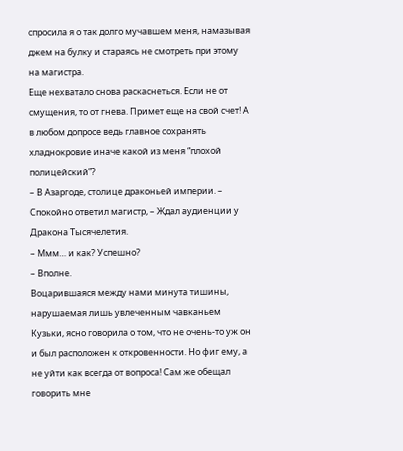спросила я о так долго мучавшем меня, намазывая джем на булку и стараясь не смотреть при этому на магистра.
Еще нехватало снова раскаснеться. Если не от смущения, то от гнева. Примет еще на свой счет! А в любом допросе ведь главное сохранять хладнокровие иначе какой из меня “плохой полицейский”?
– В Азаргоде, столице драконьей империи. – Спокойно ответил магистр, – Ждал аудиенции у Дракона Тысячелетия.
– Ммм… и как? Успешно?
– Вполне.
Воцарившаяся между нами минута тишины, нарушаемая лишь увлеченным чавканьем Кузьки, ясно говорила о том, что не очень-то уж он и был расположен к откровенности. Но фиг ему, а не уйти как всегда от вопроса! Сам же обещал говорить мне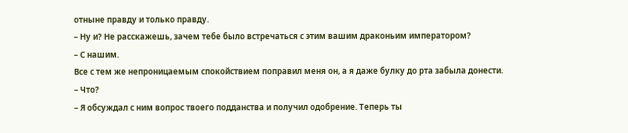отныне правду и только правду.
– Ну и? Не расскажешь, зачем тебе было встречаться с этим вашим драконьим императором?
– С нашим.
Все с тем же непроницаемым спокойствием поправил меня он, а я даже булку до рта забыла донести.
– Что?
– Я обсуждал с ним вопрос твоего подданства и получил одобрение. Теперь ты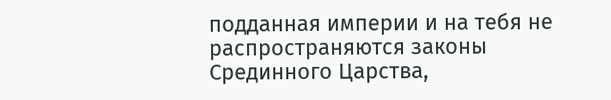подданная империи и на тебя не распространяются законы Срединного Царства,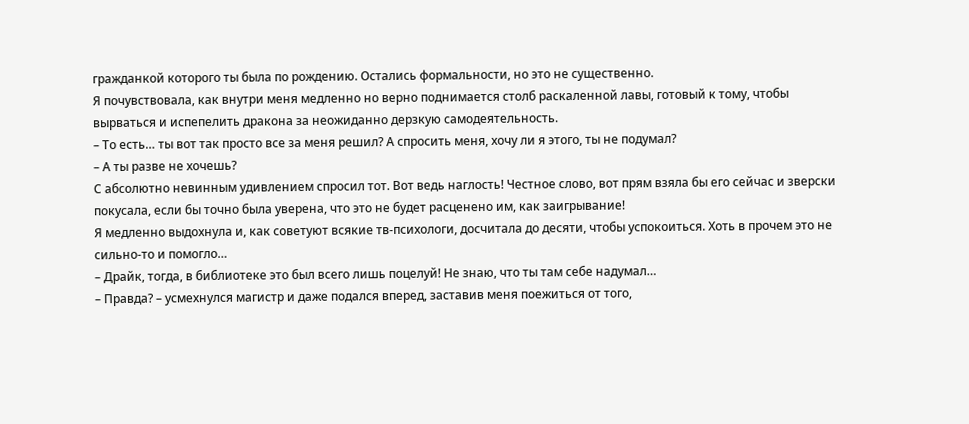гражданкой которого ты была по рождению. Остались формальности, но это не существенно.
Я почувствовала, как внутри меня медленно но верно поднимается столб раскаленной лавы, готовый к тому, чтобы вырваться и испепелить дракона за неожиданно дерзкую самодеятельность.
– То есть… ты вот так просто все за меня решил? А спросить меня, хочу ли я этого, ты не подумал?
– А ты разве не хочешь?
С абсолютно невинным удивлением спросил тот. Вот ведь наглость! Честное слово, вот прям взяла бы его сейчас и зверски покусала, если бы точно была уверена, что это не будет расценено им, как заигрывание!
Я медленно выдохнула и, как советуют всякие тв-психологи, досчитала до десяти, чтобы успокоиться. Хоть в прочем это не сильно-то и помогло…
– Драйк, тогда, в библиотеке это был всего лишь поцелуй! Не знаю, что ты там себе надумал…
– Правда? – усмехнулся магистр и даже подался вперед, заставив меня поежиться от того,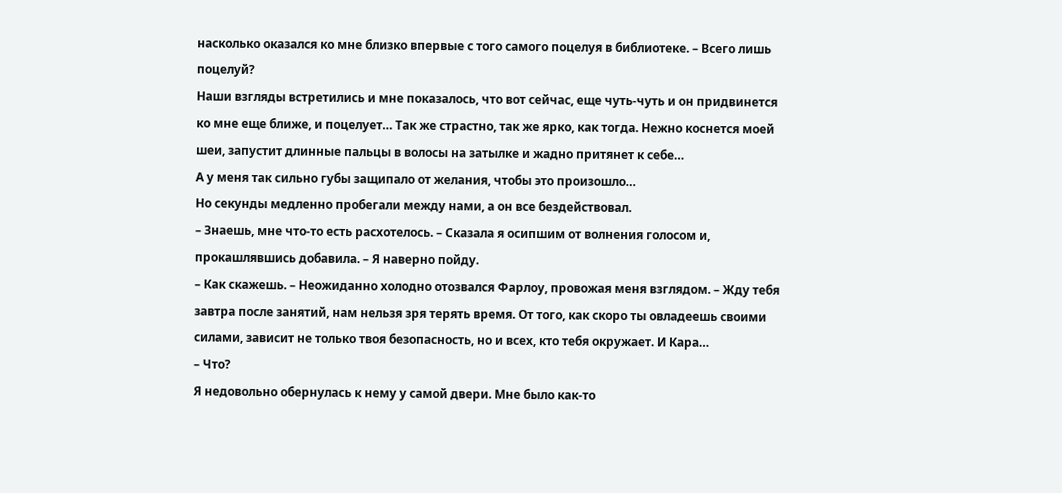насколько оказался ко мне близко впервые с того самого поцелуя в библиотеке. – Всего лишь поцелуй?
Наши взгляды встретились и мне показалось, что вот сейчас, еще чуть-чуть и он придвинется ко мне еще ближе, и поцелует… Так же страстно, так же ярко, как тогда. Нежно коснется моей шеи, запустит длинные пальцы в волосы на затылке и жадно притянет к себе…
А у меня так сильно губы защипало от желания, чтобы это произошло…
Но секунды медленно пробегали между нами, а он все бездействовал.
– Знаешь, мне что-то есть расхотелось. – Сказала я осипшим от волнения голосом и, прокашлявшись добавила. – Я наверно пойду.
– Как скажешь. – Неожиданно холодно отозвался Фарлоу, провожая меня взглядом. – Жду тебя завтра после занятий, нам нельзя зря терять время. От того, как скоро ты овладеешь своими силами, зависит не только твоя безопасность, но и всех, кто тебя окружает. И Кара…
– Что?
Я недовольно обернулась к нему у самой двери. Мне было как-то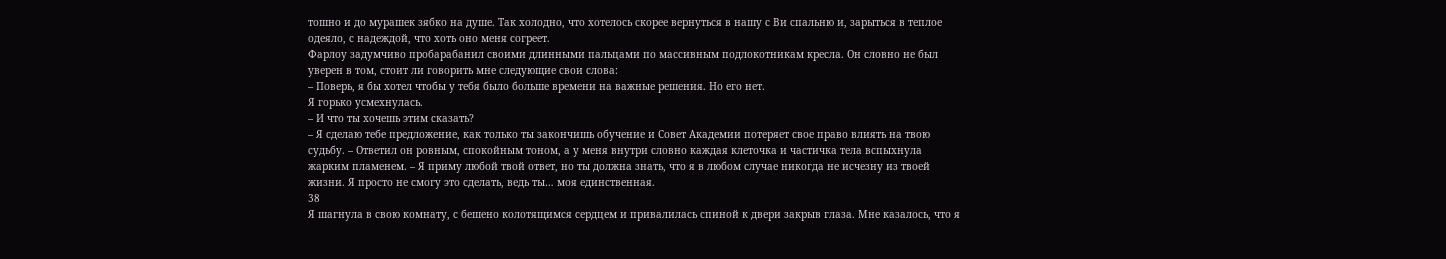тошно и до мурашек зябко на душе. Так холодно, что хотелось скорее вернуться в нашу с Ви спальню и, зарыться в теплое одеяло, с надеждой, что хоть оно меня согреет.
Фарлоу задумчиво пробарабанил своими длинными пальцами по массивным подлокотникам кресла. Он словно не был уверен в том, стоит ли говорить мне следующие свои слова:
– Поверь, я бы хотел чтобы у тебя было больше времени на важные решения. Но его нет.
Я горько усмехнулась.
– И что ты хочешь этим сказать?
– Я сделаю тебе предложение, как только ты закончишь обучение и Совет Академии потеряет свое право влиять на твою судьбу. – Ответил он ровным, спокойным тоном, а у меня внутри словно каждая клеточка и частичка тела вспыхнула жарким пламенем. – Я приму любой твой ответ, но ты должна знать, что я в любом случае никогда не исчезну из твоей жизни. Я просто не смогу это сделать, ведь ты… моя единственная.
38
Я шагнула в свою комнату, с бешено колотящимся сердцем и привалилась спиной к двери закрыв глаза. Мне казалось, что я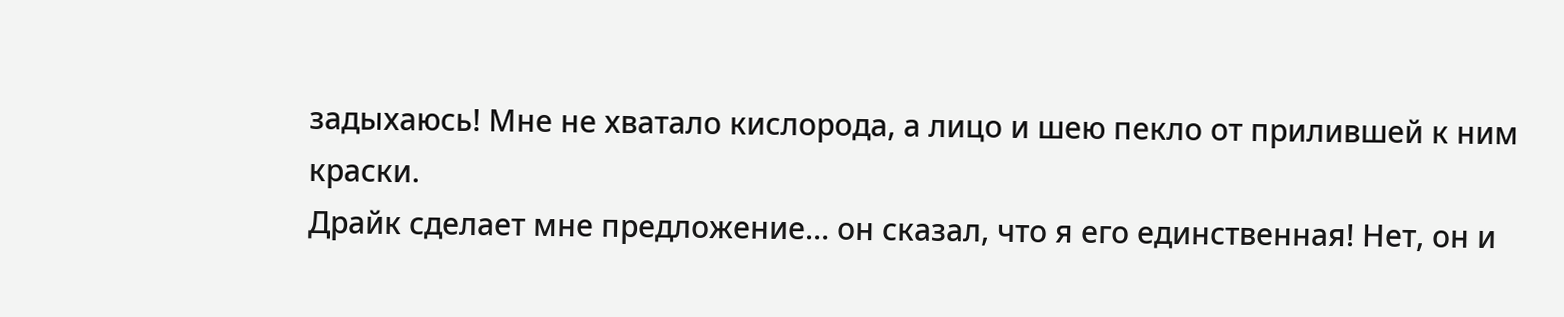задыхаюсь! Мне не хватало кислорода, а лицо и шею пекло от прилившей к ним краски.
Драйк сделает мне предложение… он сказал, что я его единственная! Нет, он и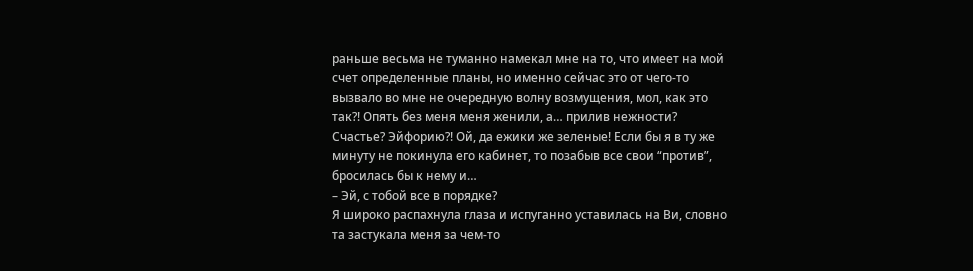раньше весьма не туманно намекал мне на то, что имеет на мой счет определенные планы, но именно сейчас это от чего-то вызвало во мне не очередную волну возмущения, мол, как это так?! Опять без меня меня женили, а… прилив нежности? Счастье? Эйфорию?! Ой, да ежики же зеленые! Если бы я в ту же минуту не покинула его кабинет, то позабыв все свои “против”, бросилась бы к нему и…
– Эй, с тобой все в порядке?
Я широко распахнула глаза и испуганно уставилась на Ви, словно та застукала меня за чем-то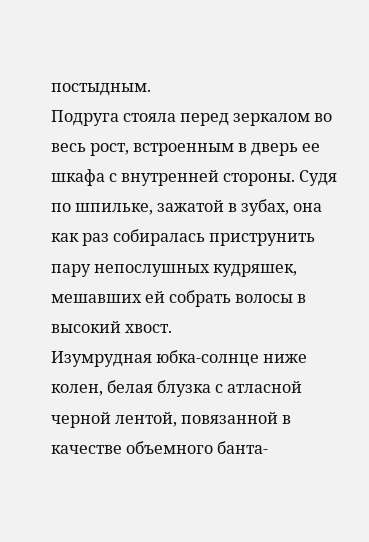постыдным.
Подруга стояла перед зеркалом во весь рост, встроенным в дверь ее шкафа с внутренней стороны. Судя по шпильке, зажатой в зубах, она как раз собиралась приструнить пару непослушных кудряшек, мешавших ей собрать волосы в высокий хвост.
Изумрудная юбка-солнце ниже колен, белая блузка с атласной черной лентой, повязанной в качестве объемного банта-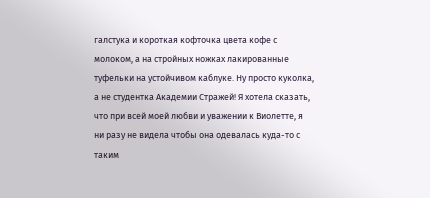галстука и короткая кофточка цвета кофе с молоком, а на стройных ножках лакированные туфельки на устойчивом каблуке. Ну просто куколка, а не студентка Академии Стражей! Я хотела сказать, что при всей моей любви и уважении к Виолетте, я ни разу не видела чтобы она одевалась куда-то с таким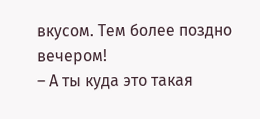вкусом. Тем более поздно вечером!
– А ты куда это такая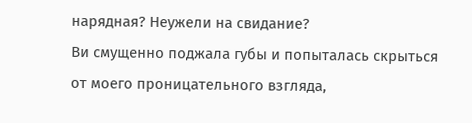нарядная? Неужели на свидание?
Ви смущенно поджала губы и попыталась скрыться от моего проницательного взгляда,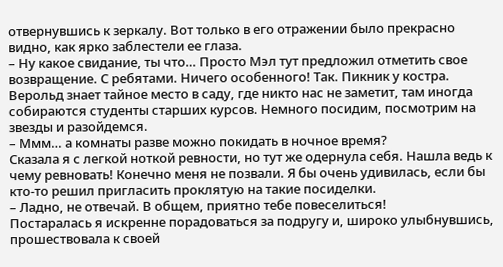отвернувшись к зеркалу. Вот только в его отражении было прекрасно видно, как ярко заблестели ее глаза.
– Ну какое свидание, ты что… Просто Мэл тут предложил отметить свое возвращение. С ребятами. Ничего особенного! Так. Пикник у костра. Верольд знает тайное место в саду, где никто нас не заметит, там иногда собираются студенты старших курсов. Немного посидим, посмотрим на звезды и разойдемся.
– Ммм… а комнаты разве можно покидать в ночное время?
Сказала я с легкой ноткой ревности, но тут же одернула себя. Нашла ведь к чему ревновать! Конечно меня не позвали. Я бы очень удивилась, если бы кто-то решил пригласить проклятую на такие посиделки.
– Ладно, не отвечай. В общем, приятно тебе повеселиться!
Постаралась я искренне порадоваться за подругу и, широко улыбнувшись, прошествовала к своей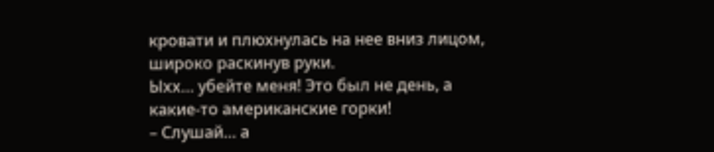кровати и плюхнулась на нее вниз лицом, широко раскинув руки.
Ыхх… убейте меня! Это был не день, а какие-то американские горки!
– Слушай… а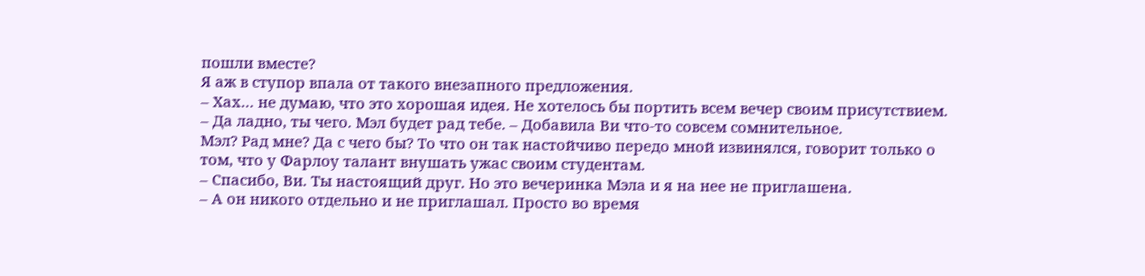пошли вместе?
Я аж в ступор впала от такого внезапного предложения.
– Хах… не думаю, что это хорошая идея. Не хотелось бы портить всем вечер своим присутствием.
– Да ладно, ты чего. Мэл будет рад тебе. – Добавила Ви что-то совсем сомнительное.
Мэл? Рад мне? Да с чего бы? То что он так настойчиво передо мной извинялся, говорит только о том, что у Фарлоу талант внушать ужас своим студентам.
– Спасибо, Ви. Ты настоящий друг. Но это вечеринка Мэла и я на нее не приглашена.
– А он никого отдельно и не приглашал. Просто во время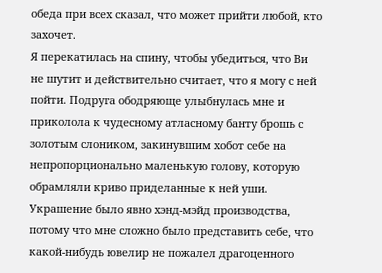обеда при всех сказал, что может прийти любой, кто захочет.
Я перекатилась на спину, чтобы убедиться, что Ви не шутит и действительно считает, что я могу с ней пойти. Подруга ободряюще улыбнулась мне и приколола к чудесному атласному банту брошь с золотым слоником, закинувшим хобот себе на непропорционально маленькую голову, которую обрамляли криво приделанные к ней уши.
Украшение было явно хэнд-мэйд производства, потому что мне сложно было представить себе, что какой-нибудь ювелир не пожалел драгоценного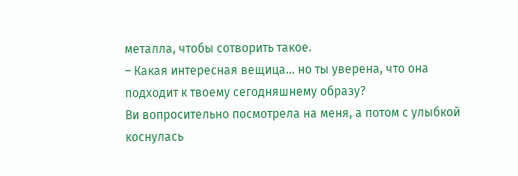металла, чтобы сотворить такое.
– Какая интересная вещица… но ты уверена, что она подходит к твоему сегодняшнему образу?
Ви вопросительно посмотрела на меня, а потом с улыбкой коснулась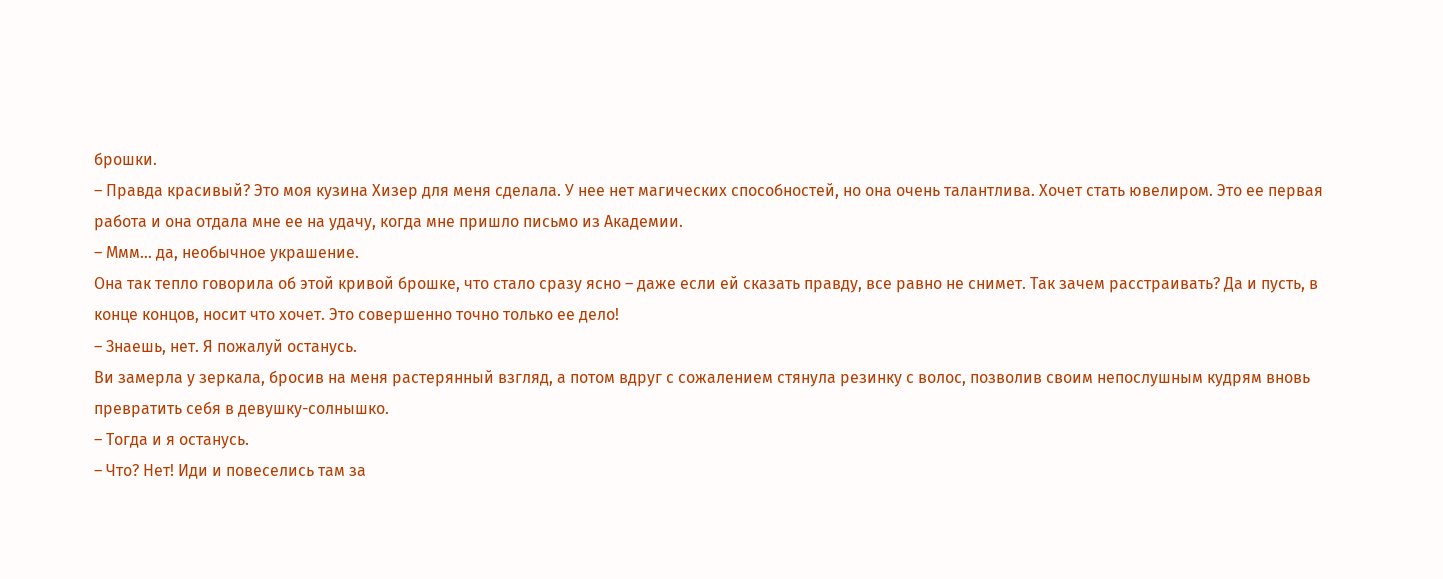брошки.
– Правда красивый? Это моя кузина Хизер для меня сделала. У нее нет магических способностей, но она очень талантлива. Хочет стать ювелиром. Это ее первая работа и она отдала мне ее на удачу, когда мне пришло письмо из Академии.
– Ммм… да, необычное украшение.
Она так тепло говорила об этой кривой брошке, что стало сразу ясно – даже если ей сказать правду, все равно не снимет. Так зачем расстраивать? Да и пусть, в конце концов, носит что хочет. Это совершенно точно только ее дело!
– Знаешь, нет. Я пожалуй останусь.
Ви замерла у зеркала, бросив на меня растерянный взгляд, а потом вдруг с сожалением стянула резинку с волос, позволив своим непослушным кудрям вновь превратить себя в девушку-солнышко.
– Тогда и я останусь.
– Что? Нет! Иди и повеселись там за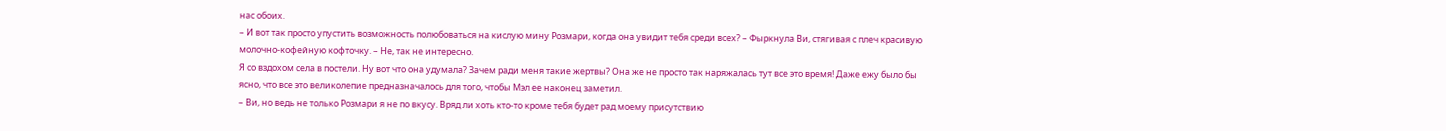нас обоих.
– И вот так просто упустить возможность полюбоваться на кислую мину Розмари, когда она увидит тебя среди всех? – Фыркнула Ви, стягивая с плеч красивую молочно-кофейную кофточку. – Не, так не интересно.
Я со вздохом села в постели. Ну вот что она удумала? Зачем ради меня такие жертвы? Она же не просто так наряжалась тут все это время! Даже ежу было бы ясно, что все это великолепие предназначалось для того, чтобы Мэл ее наконец заметил.
– Ви, но ведь не только Розмари я не по вкусу. Вряд ли хоть кто-то кроме тебя будет рад моему присутствию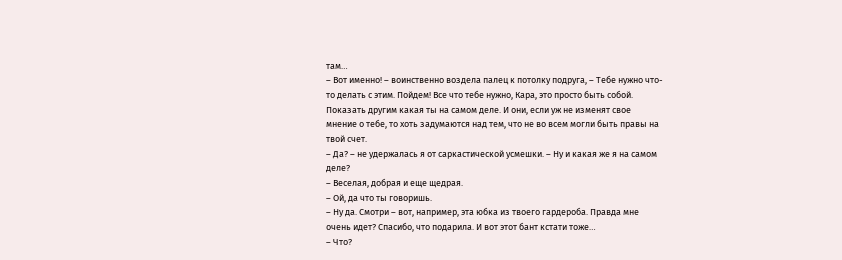там…
– Вот именно! – воинственно воздела палец к потолку подруга, – Тебе нужно что-то делать с этим. Пойдем! Все что тебе нужно, Кара, это просто быть собой. Показать другим какая ты на самом деле. И они, если уж не изменят свое мнение о тебе, то хоть задумаются над тем, что не во всем могли быть правы на твой счет.
– Да? – не удержалась я от саркастической усмешки. – Ну и какая же я на самом деле?
– Веселая, добрая и еще щедрая.
– Ой, да что ты говоришь.
– Ну да. Смотри – вот, например, эта юбка из твоего гардероба. Правда мне очень идет? Спасибо, что подарила. И вот этот бант кстати тоже…
– Что?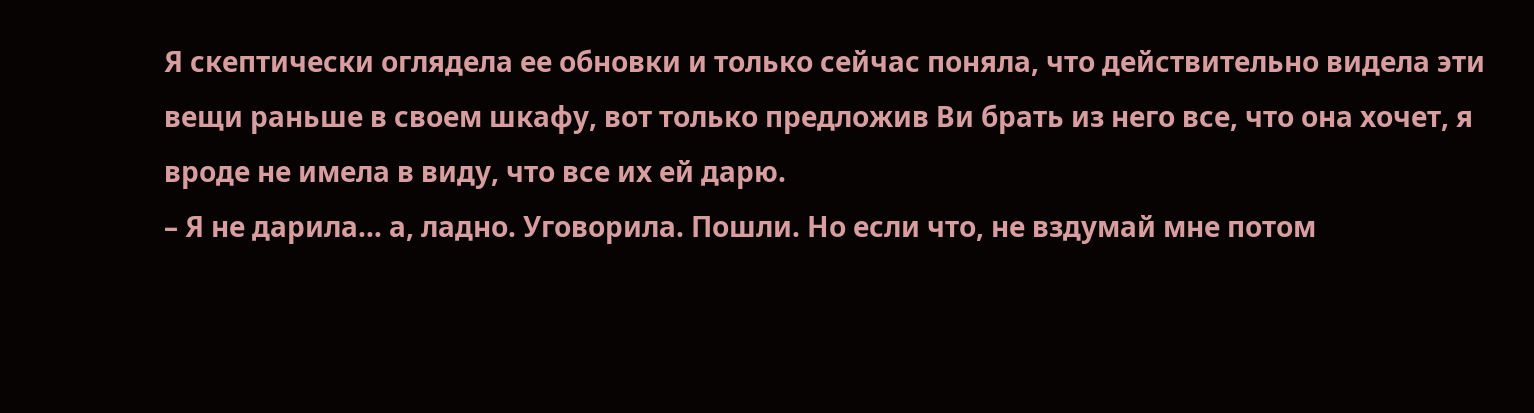Я скептически оглядела ее обновки и только сейчас поняла, что действительно видела эти вещи раньше в своем шкафу, вот только предложив Ви брать из него все, что она хочет, я вроде не имела в виду, что все их ей дарю.
– Я не дарила… а, ладно. Уговорила. Пошли. Но если что, не вздумай мне потом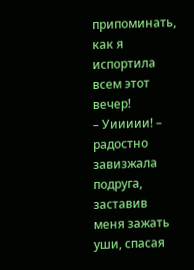припоминать, как я испортила всем этот вечер!
– Уиииии! – радостно завизжала подруга, заставив меня зажать уши, спасая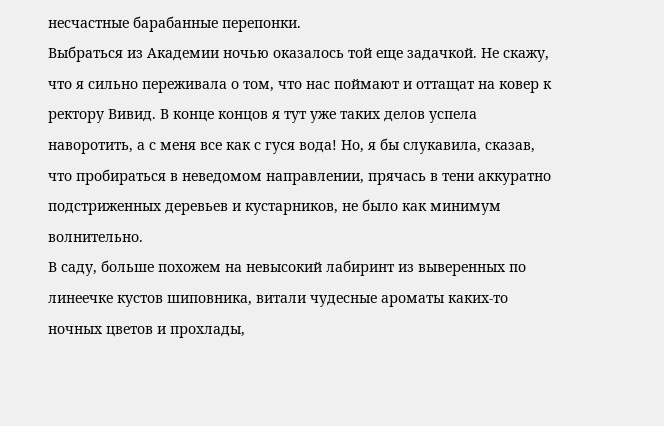несчастные барабанные перепонки.
Выбраться из Академии ночью оказалось той еще задачкой. Не скажу, что я сильно переживала о том, что нас поймают и оттащат на ковер к ректору Вивид. В конце концов я тут уже таких делов успела наворотить, а с меня все как с гуся вода! Но, я бы слукавила, сказав, что пробираться в неведомом направлении, прячась в тени аккуратно подстриженных деревьев и кустарников, не было как минимум волнительно.
В саду, больше похожем на невысокий лабиринт из выверенных по линеечке кустов шиповника, витали чудесные ароматы каких-то ночных цветов и прохлады,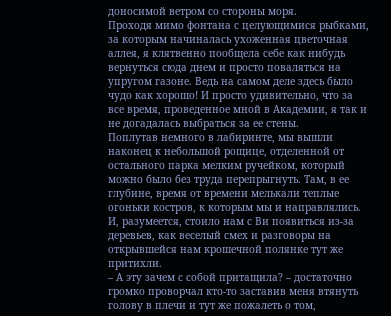доносимой ветром со стороны моря.
Проходя мимо фонтана с целующимися рыбками, за которым начиналась ухоженная цветочная аллея, я клятвенно пообщела себе как нибудь вернуться сюда днем и просто поваляться на упругом газоне. Ведь на самом деле здесь было чудо как хорошо! И просто удивительно, что за все время, проведенное мной в Академии, я так и не догадалась выбраться за ее стены.
Поплутав немного в лабиринте, мы вышли наконец к небольшой рощице, отделенной от остального парка мелким ручейком, который можно было без труда перепрыгнуть. Там, в ее глубине, время от времени мелькали теплые огоньки костров, к которым мы и направлялись. И, разумеется, стоило нам с Ви появиться из-за деревьев, как веселый смех и разговоры на открывшейся нам крошечной полянке тут же притихли.
– А эту зачем с собой притащила? – достаточно громко проворчал кто-то заставив меня втянуть голову в плечи и тут же пожалеть о том,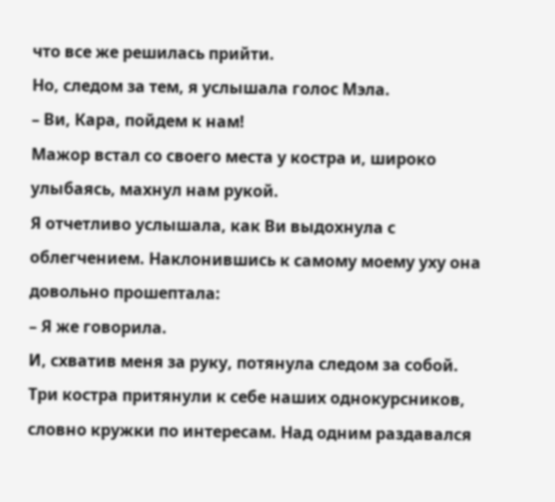что все же решилась прийти.
Но, следом за тем, я услышала голос Мэла.
– Ви, Кара, пойдем к нам!
Мажор встал со своего места у костра и, широко улыбаясь, махнул нам рукой.
Я отчетливо услышала, как Ви выдохнула с облегчением. Наклонившись к самому моему уху она довольно прошептала:
– Я же говорила.
И, схватив меня за руку, потянула следом за собой.
Три костра притянули к себе наших однокурсников, словно кружки по интересам. Над одним раздавался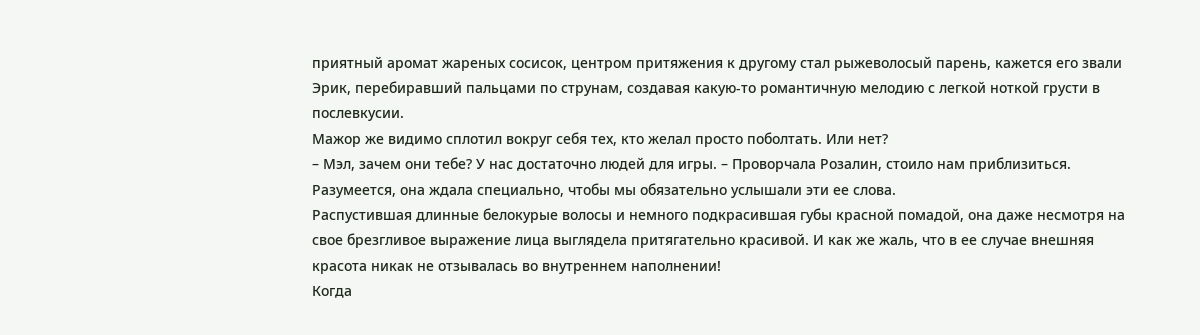приятный аромат жареных сосисок, центром притяжения к другому стал рыжеволосый парень, кажется его звали Эрик, перебиравший пальцами по струнам, создавая какую-то романтичную мелодию с легкой ноткой грусти в послевкусии.
Мажор же видимо сплотил вокруг себя тех, кто желал просто поболтать. Или нет?
– Мэл, зачем они тебе? У нас достаточно людей для игры. – Проворчала Розалин, стоило нам приблизиться.
Разумеется, она ждала специально, чтобы мы обязательно услышали эти ее слова.
Распустившая длинные белокурые волосы и немного подкрасившая губы красной помадой, она даже несмотря на свое брезгливое выражение лица выглядела притягательно красивой. И как же жаль, что в ее случае внешняя красота никак не отзывалась во внутреннем наполнении!
Когда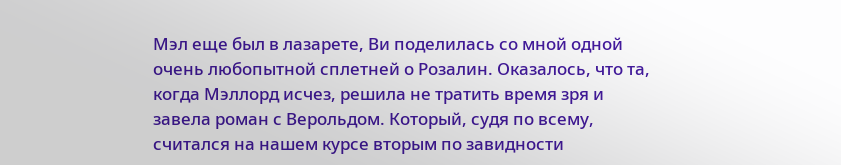Мэл еще был в лазарете, Ви поделилась со мной одной очень любопытной сплетней о Розалин. Оказалось, что та, когда Мэллорд исчез, решила не тратить время зря и завела роман с Верольдом. Который, судя по всему, считался на нашем курсе вторым по завидности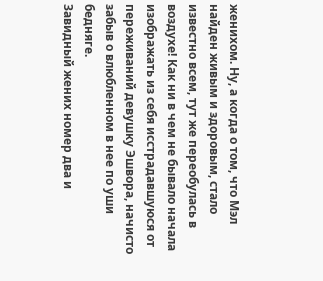женихом. Ну, а когда о том, что Мэл найден живым и здоровым, стало известно всем, тут же переобулась в воздухе! Как ни в чем не бывало начала изображать из себя исстрадавшуюся от переживаний девушку Эшвора, начисто забыв о влюбленном в нее по уши бедняге.
Завидный жених номер два и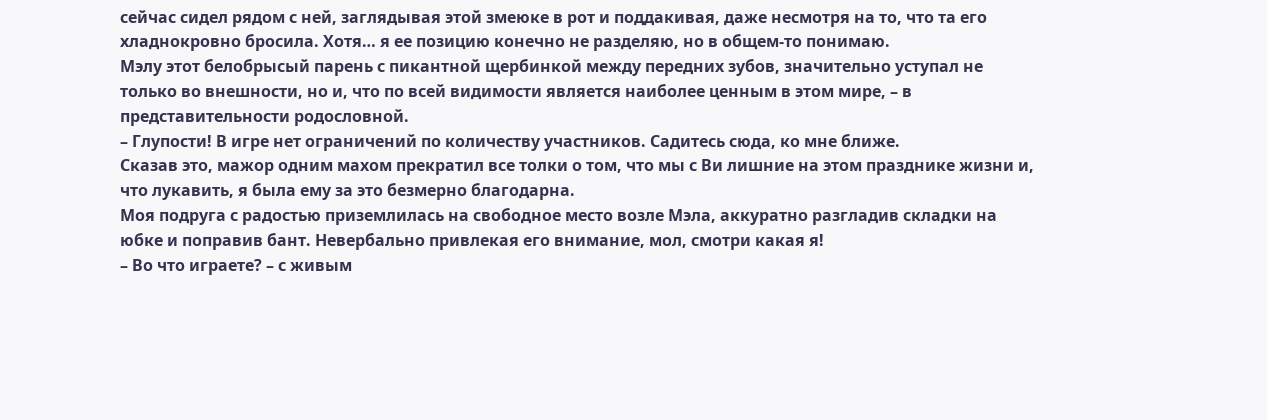сейчас сидел рядом с ней, заглядывая этой змеюке в рот и поддакивая, даже несмотря на то, что та его хладнокровно бросила. Хотя… я ее позицию конечно не разделяю, но в общем-то понимаю.
Мэлу этот белобрысый парень с пикантной щербинкой между передних зубов, значительно уступал не только во внешности, но и, что по всей видимости является наиболее ценным в этом мире, – в представительности родословной.
– Глупости! В игре нет ограничений по количеству участников. Садитесь сюда, ко мне ближе.
Сказав это, мажор одним махом прекратил все толки о том, что мы с Ви лишние на этом празднике жизни и, что лукавить, я была ему за это безмерно благодарна.
Моя подруга с радостью приземлилась на свободное место возле Мэла, аккуратно разгладив складки на юбке и поправив бант. Невербально привлекая его внимание, мол, смотри какая я!
– Во что играете? – с живым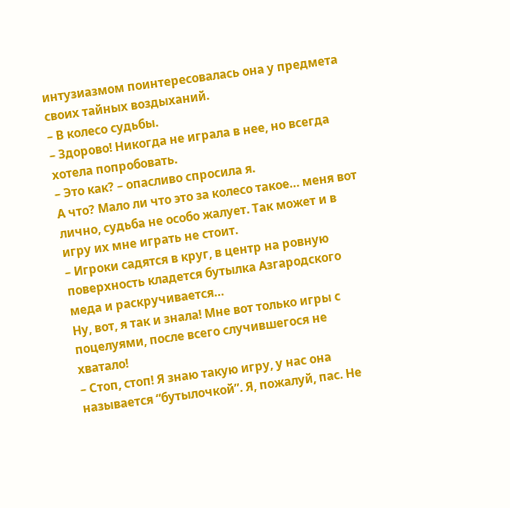интузиазмом поинтересовалась она у предмета своих тайных воздыханий.
– В колесо судьбы.
– Здорово! Никогда не играла в нее, но всегда хотела попробовать.
– Это как? – опасливо спросила я.
А что? Мало ли что это за колесо такое… меня вот лично, судьба не особо жалует. Так может и в игру их мне играть не стоит.
– Игроки садятся в круг, в центр на ровную поверхность кладется бутылка Азгародского меда и раскручивается…
Ну, вот, я так и знала! Мне вот только игры с поцелуями, после всего случившегося не хватало!
– Стоп, стоп! Я знаю такую игру, у нас она называется “бутылочкой”. Я, пожалуй, пас. Не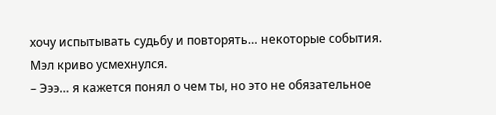хочу испытывать судьбу и повторять… некоторые события.
Мэл криво усмехнулся.
– Эээ… я кажется понял о чем ты, но это не обязательное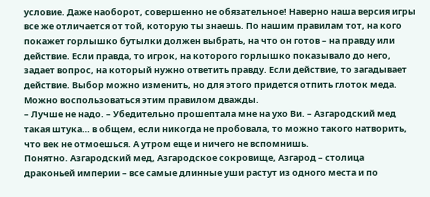условие. Даже наоборот, совершенно не обязательное! Наверно наша версия игры все же отличается от той, которую ты знаешь. По нашим правилам тот, на кого покажет горлышко бутылки должен выбрать, на что он готов – на правду или действие. Если правда, то игрок, на которого горлышко показывало до него, задает вопрос, на который нужно ответить правду. Если действие, то загадывает действие. Выбор можно изменить, но для этого придется отпить глоток меда. Можно воспользоваться этим правилом дважды.
– Лучше не надо. – Убедительно прошептала мне на ухо Ви. – Азгародский мед такая штука… в общем, если никогда не пробовала, то можно такого натворить, что век не отмоешься. А утром еще и ничего не вспомнишь.
Понятно. Азгародский мед, Азгародское сокровище, Азгарод – столица драконьей империи – все самые длинные уши растут из одного места и по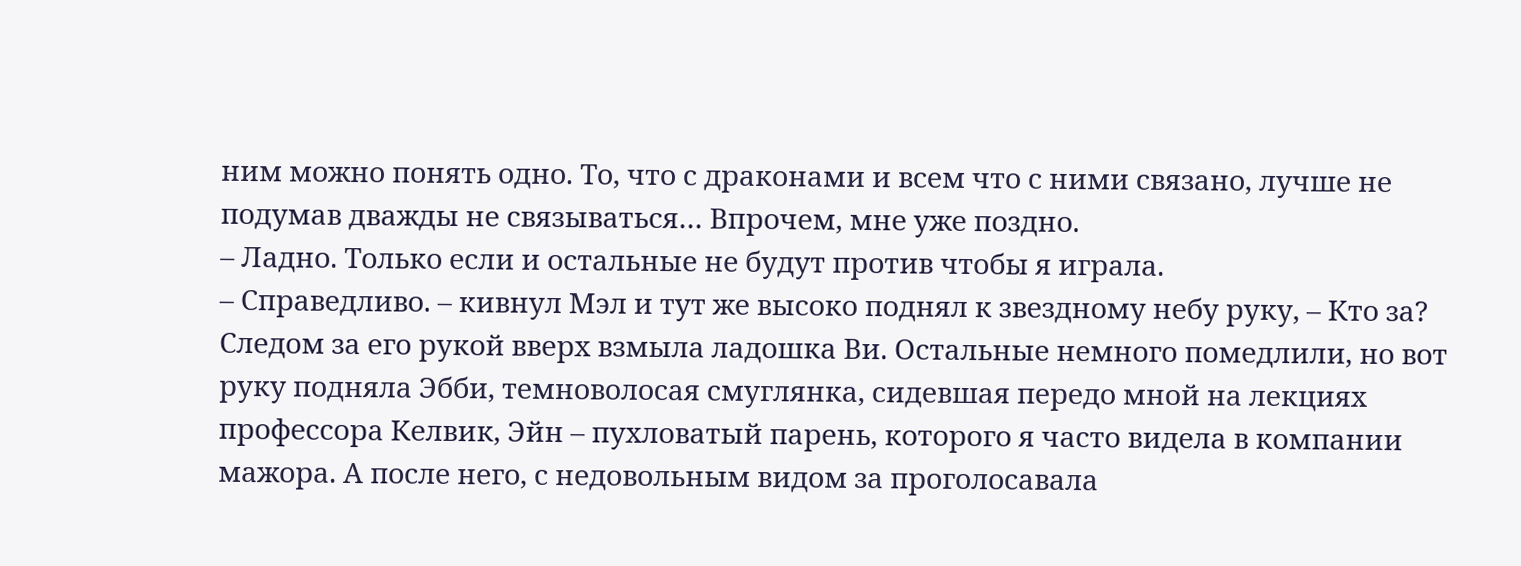ним можно понять одно. То, что с драконами и всем что с ними связано, лучше не подумав дважды не связываться… Впрочем, мне уже поздно.
– Ладно. Только если и остальные не будут против чтобы я играла.
– Справедливо. – кивнул Мэл и тут же высоко поднял к звездному небу руку, – Кто за?
Следом за его рукой вверх взмыла ладошка Ви. Остальные немного помедлили, но вот руку подняла Эбби, темноволосая смуглянка, сидевшая передо мной на лекциях профессора Келвик, Эйн – пухловатый парень, которого я часто видела в компании мажора. А после него, с недовольным видом за проголосавала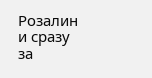Розалин и сразу за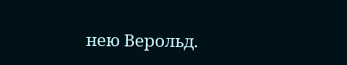нею Верольд.